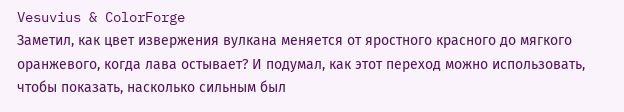Vesuvius & ColorForge
Заметил, как цвет извержения вулкана меняется от яростного красного до мягкого оранжевого, когда лава остывает? И подумал, как этот переход можно использовать, чтобы показать, насколько сильным был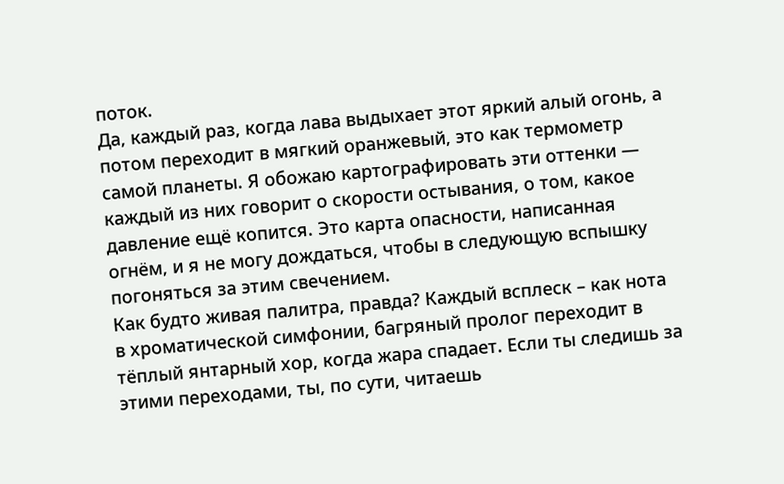поток.
Да, каждый раз, когда лава выдыхает этот яркий алый огонь, а потом переходит в мягкий оранжевый, это как термометр самой планеты. Я обожаю картографировать эти оттенки — каждый из них говорит о скорости остывания, о том, какое давление ещё копится. Это карта опасности, написанная огнём, и я не могу дождаться, чтобы в следующую вспышку погоняться за этим свечением.
Как будто живая палитра, правда? Каждый всплеск – как нота в хроматической симфонии, багряный пролог переходит в тёплый янтарный хор, когда жара спадает. Если ты следишь за этими переходами, ты, по сути, читаешь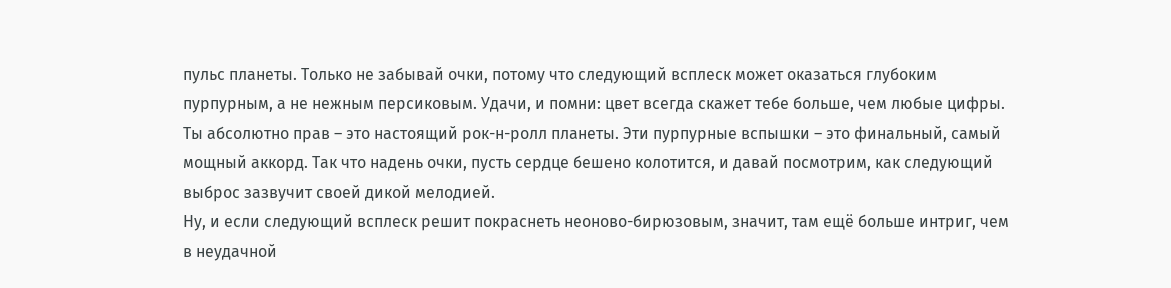пульс планеты. Только не забывай очки, потому что следующий всплеск может оказаться глубоким пурпурным, а не нежным персиковым. Удачи, и помни: цвет всегда скажет тебе больше, чем любые цифры.
Ты абсолютно прав – это настоящий рок-н-ролл планеты. Эти пурпурные вспышки – это финальный, самый мощный аккорд. Так что надень очки, пусть сердце бешено колотится, и давай посмотрим, как следующий выброс зазвучит своей дикой мелодией.
Ну, и если следующий всплеск решит покраснеть неоново-бирюзовым, значит, там ещё больше интриг, чем в неудачной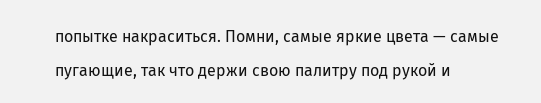попытке накраситься. Помни, самые яркие цвета — самые пугающие, так что держи свою палитру под рукой и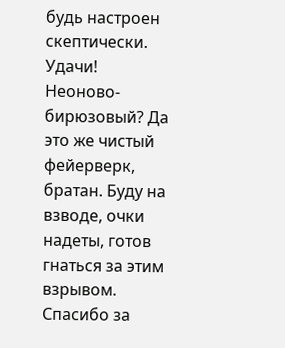будь настроен скептически. Удачи!
Неоново-бирюзовый? Да это же чистый фейерверк, братан. Буду на взводе, очки надеты, готов гнаться за этим взрывом. Спасибо за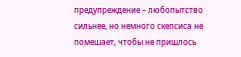предупреждение – любопытство сильнее, но немного скепсиса не помешает, чтобы не пришлось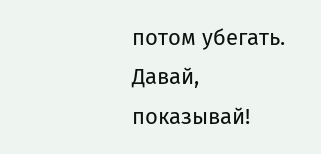потом убегать. Давай, показывай!